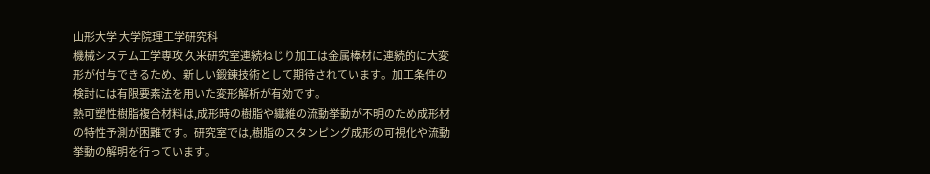山形大学 大学院理工学研究科
機械システム工学専攻 久米研究室連続ねじり加工は金属棒材に連続的に大変形が付与できるため、新しい鍛錬技術として期待されています。加工条件の検討には有限要素法を用いた変形解析が有効です。
熱可塑性樹脂複合材料は,成形時の樹脂や繊維の流動挙動が不明のため成形材の特性予測が困難です。研究室では,樹脂のスタンピング成形の可視化や流動挙動の解明を行っています。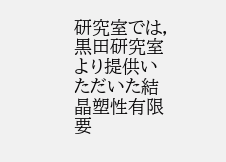研究室では,黒田研究室より提供いただいた結晶塑性有限要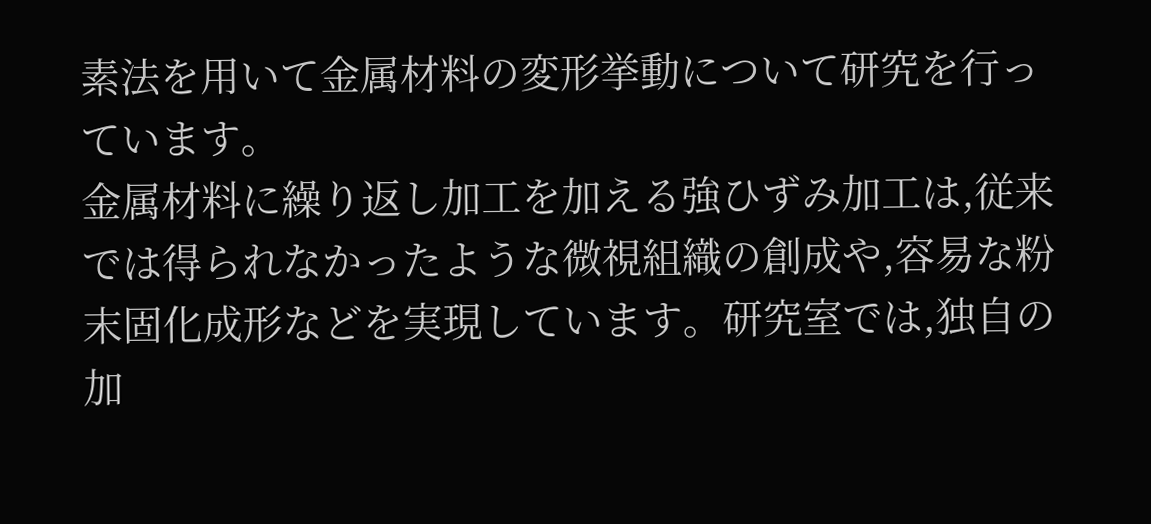素法を用いて金属材料の変形挙動について研究を行っています。
金属材料に繰り返し加工を加える強ひずみ加工は,従来では得られなかったような微視組織の創成や,容易な粉末固化成形などを実現しています。研究室では,独自の加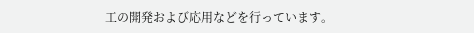工の開発および応用などを行っています。